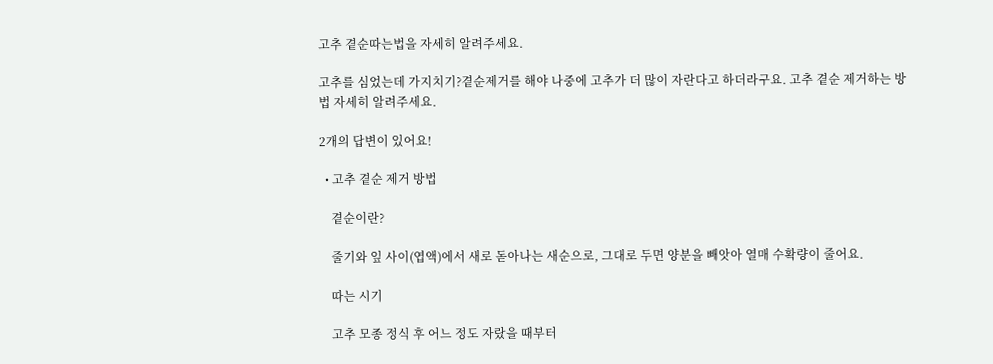고추 곁순따는법을 자세히 알려주세요.

고추를 심었는데 가지치기?곁순제거를 해야 나중에 고추가 더 많이 자란다고 하더라구요. 고추 곁순 제거하는 방법 자세히 알려주세요.

2개의 답변이 있어요!

  • 고추 곁순 제거 방법

    곁순이란?

    줄기와 잎 사이(엽액)에서 새로 돋아나는 새순으로, 그대로 두면 양분을 빼앗아 열매 수확량이 줄어요.

    따는 시기

    고추 모종 정식 후 어느 정도 자랐을 때부터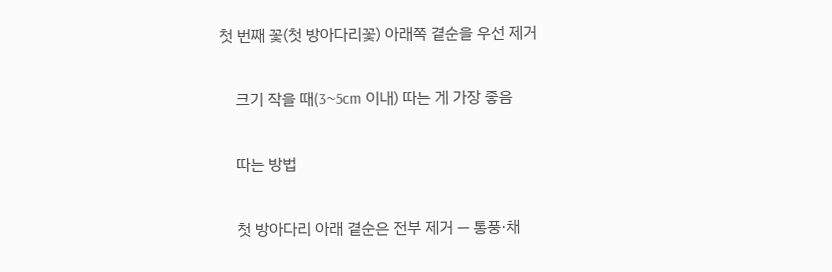첫 번째 꽃(첫 방아다리꽃) 아래쪽 곁순을 우선 제거

    크기 작을 때(3~5cm 이내) 따는 게 가장 좋음

    따는 방법

    첫 방아다리 아래 곁순은 전부 제거 — 통풍·채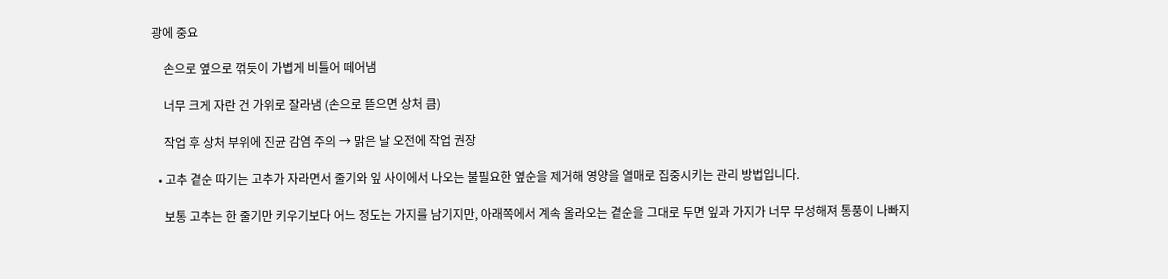광에 중요

    손으로 옆으로 꺾듯이 가볍게 비틀어 떼어냄

    너무 크게 자란 건 가위로 잘라냄 (손으로 뜯으면 상처 큼)

    작업 후 상처 부위에 진균 감염 주의 → 맑은 날 오전에 작업 권장

  • 고추 곁순 따기는 고추가 자라면서 줄기와 잎 사이에서 나오는 불필요한 옆순을 제거해 영양을 열매로 집중시키는 관리 방법입니다.

    보통 고추는 한 줄기만 키우기보다 어느 정도는 가지를 남기지만, 아래쪽에서 계속 올라오는 곁순을 그대로 두면 잎과 가지가 너무 무성해져 통풍이 나빠지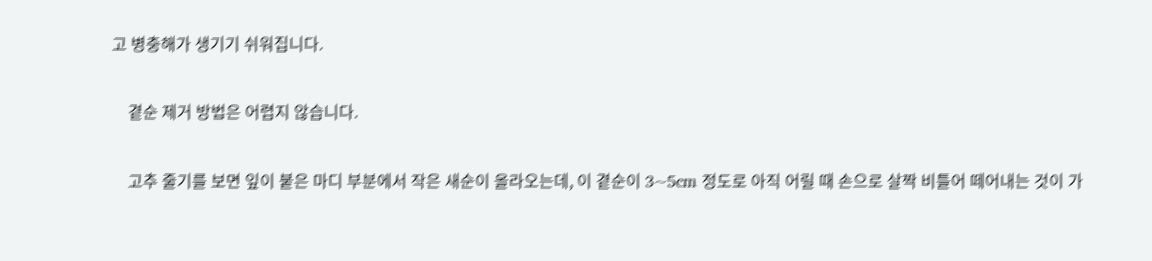고 병충해가 생기기 쉬워집니다.

    곁순 제거 방법은 어렵지 않습니다.

    고추 줄기를 보면 잎이 붙은 마디 부분에서 작은 새순이 올라오는데, 이 곁순이 3~5cm 정도로 아직 어릴 때 손으로 살짝 비틀어 떼어내는 것이 가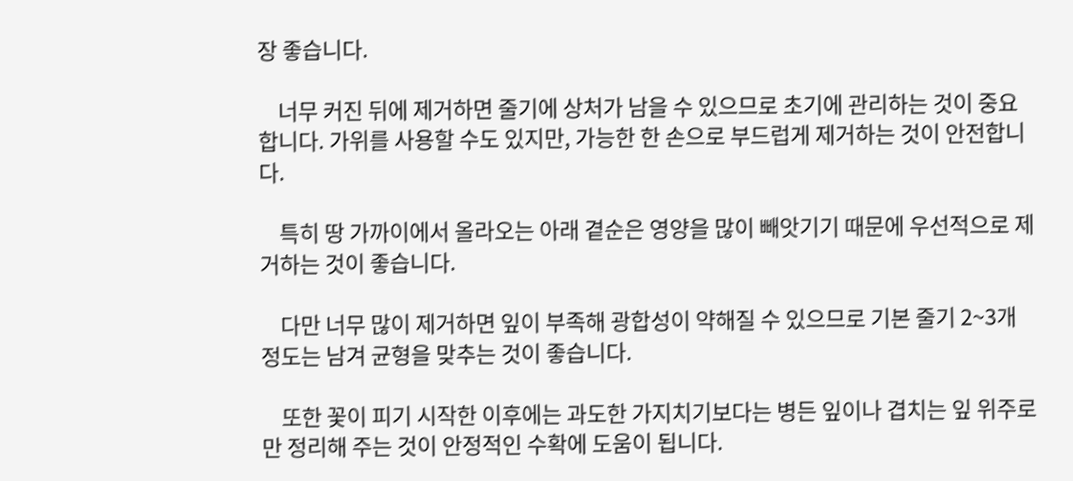장 좋습니다.

    너무 커진 뒤에 제거하면 줄기에 상처가 남을 수 있으므로 초기에 관리하는 것이 중요합니다. 가위를 사용할 수도 있지만, 가능한 한 손으로 부드럽게 제거하는 것이 안전합니다.

    특히 땅 가까이에서 올라오는 아래 곁순은 영양을 많이 빼앗기기 때문에 우선적으로 제거하는 것이 좋습니다.

    다만 너무 많이 제거하면 잎이 부족해 광합성이 약해질 수 있으므로 기본 줄기 2~3개 정도는 남겨 균형을 맞추는 것이 좋습니다.

    또한 꽃이 피기 시작한 이후에는 과도한 가지치기보다는 병든 잎이나 겹치는 잎 위주로만 정리해 주는 것이 안정적인 수확에 도움이 됩니다.